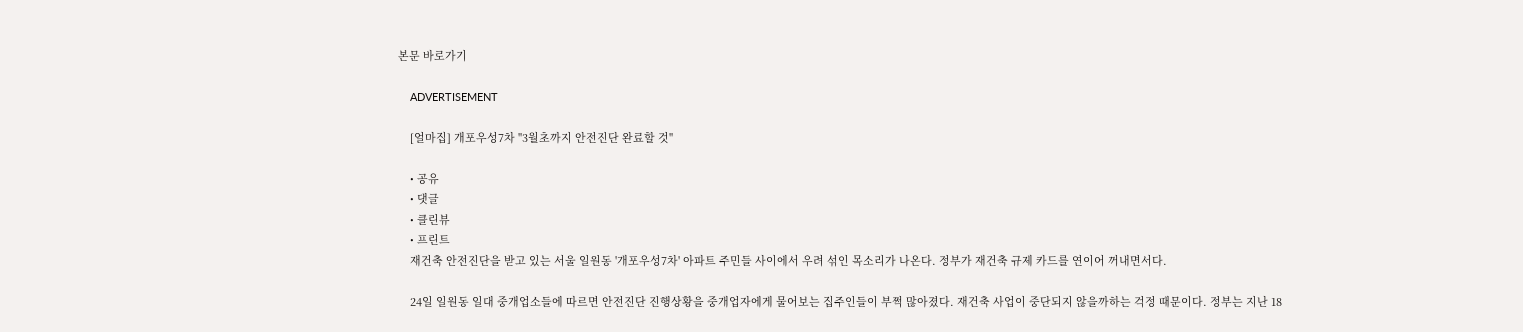본문 바로가기

    ADVERTISEMENT

    [얼마집] 개포우성7차 "3월초까지 안전진단 완료할 것"

    • 공유
    • 댓글
    • 클린뷰
    • 프린트
    재건축 안전진단을 받고 있는 서울 일원동 '개포우성7차' 아파트 주민들 사이에서 우려 섞인 목소리가 나온다. 정부가 재건축 규제 카드를 연이어 꺼내면서다.

    24일 일원동 일대 중개업소들에 따르면 안전진단 진행상황을 중개업자에게 물어보는 집주인들이 부쩍 많아졌다. 재건축 사업이 중단되지 않을까하는 걱정 때문이다. 정부는 지난 18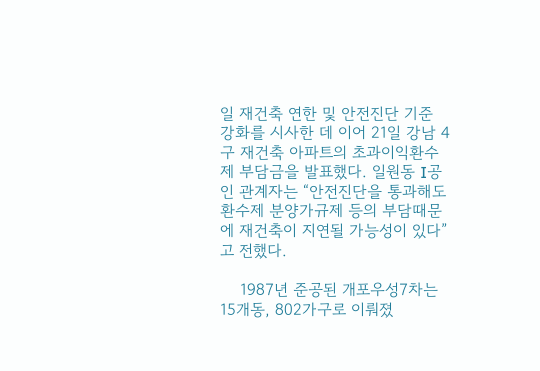일 재건축 연한 및 안전진단 기준 강화를 시사한 데 이어 21일 강남 4구 재건축 아파트의 초과이익환수제 부담금을 발표했다. 일원동 I공인 관계자는 “안전진단을 통과해도 환수제 분양가규제 등의 부담때문에 재건축이 지연될 가능성이 있다”고 전했다.

    1987년 준공된 개포우성7차는 15개동, 802가구로 이뤄졌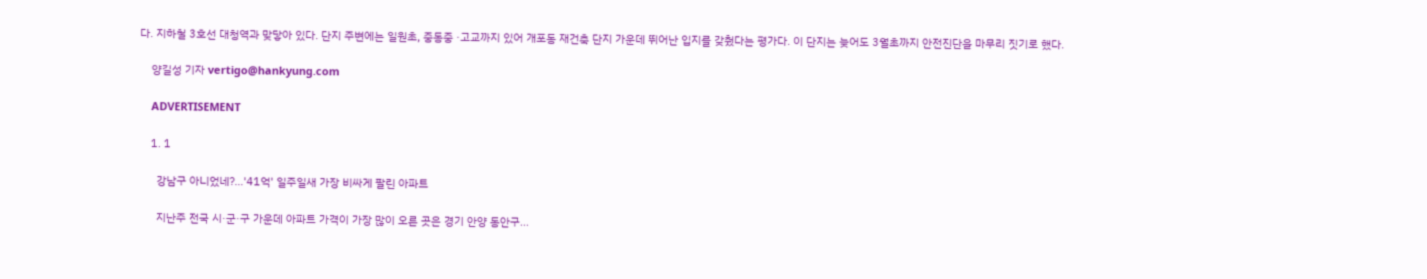다. 지하철 3호선 대청역과 맞닿아 있다. 단지 주변에는 일원초, 중동중 ·고교까지 있어 개포동 재건축 단지 가운데 뛰어난 입지를 갖췄다는 평가다. 이 단지는 늦어도 3월초까지 안전진단을 마무리 짓기로 했다.

    양길성 기자 vertigo@hankyung.com

    ADVERTISEMENT

    1. 1

      강남구 아니었네?…'41억' 일주일새 가장 비싸게 팔린 아파트

      지난주 전국 시·군·구 가운데 아파트 가격이 가장 많이 오른 곳은 경기 안양 동안구...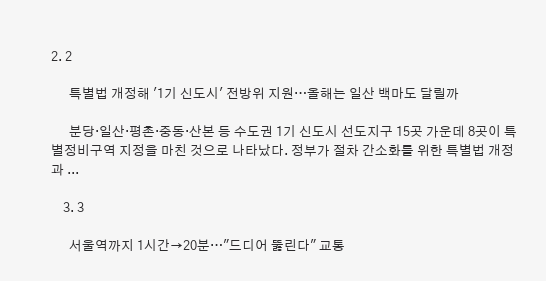2. 2

      특별법 개정해 '1기 신도시' 전방위 지원…올해는 일산 백마도 달릴까

      분당·일산·평촌·중동·산본 등 수도권 1기 신도시 선도지구 15곳 가운데 8곳이 특별정비구역 지정을 마친 것으로 나타났다. 정부가 절차 간소화를 위한 특별법 개정과 ...

    3. 3

      서울역까지 1시간→20분…"드디어 뚫린다" 교통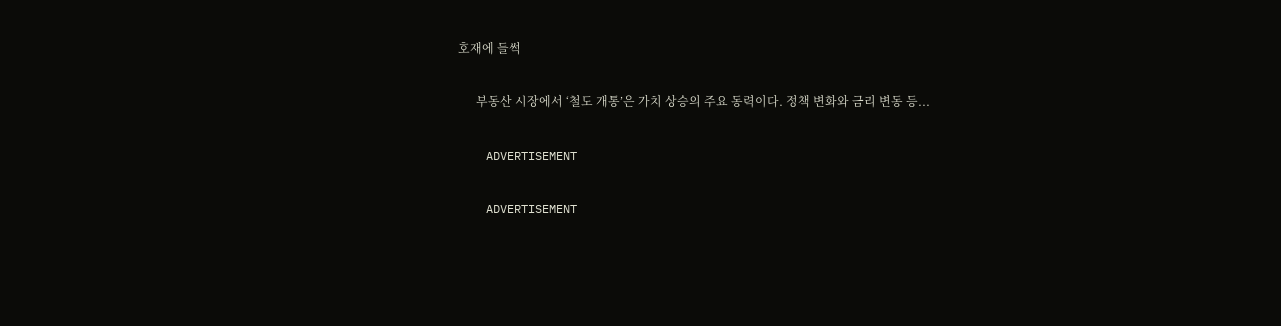호재에 들썩

      부동산 시장에서 ‘철도 개통’은 가치 상승의 주요 동력이다. 정책 변화와 금리 변동 등...

    ADVERTISEMENT

    ADVERTISEMENT